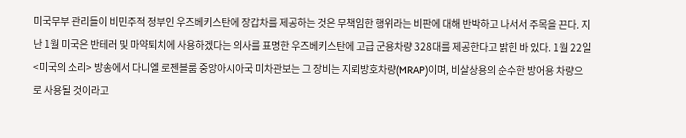미국무부 관리들이 비민주적 정부인 우즈베키스탄에 장갑차를 제공하는 것은 무책임한 행위라는 비판에 대해 반박하고 나서서 주목을 끈다. 지난 1월 미국은 반테러 및 마약퇴치에 사용하겠다는 의사를 표명한 우즈베키스탄에 고급 군용차량 328대를 제공한다고 밝힌 바 있다. 1월 22일 <미국의 소리> 방송에서 다니엘 로젠블룸 중앙아시아국 미차관보는 그 장비는 지뢰방호차량(MRAP)이며, 비살상용의 순수한 방어용 차량으로 사용될 것이라고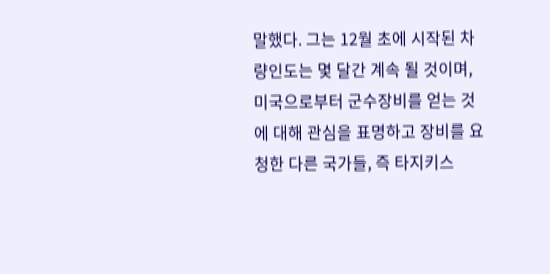말했다. 그는 12월 초에 시작된 차량인도는 몇 달간 계속 될 것이며, 미국으로부터 군수장비를 얻는 것에 대해 관심을 표명하고 장비를 요청한 다른 국가들, 즉 타지키스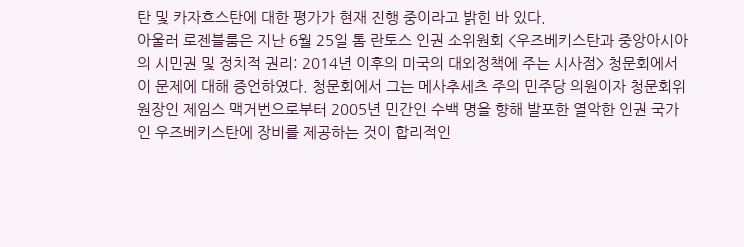탄 및 카자흐스탄에 대한 평가가 현재 진행 중이라고 밝힌 바 있다.
아울러 로젠블룸은 지난 6월 25일 톰 란토스 인권 소위원회 <우즈베키스탄과 중앙아시아의 시민권 및 정치적 권리: 2014년 이후의 미국의 대외정책에 주는 시사점> 청문회에서 이 문제에 대해 증언하였다. 청문회에서 그는 메사추세츠 주의 민주당 의원이자 청문회위원장인 제임스 맥거번으로부터 2005년 민간인 수백 명을 향해 발포한 열악한 인권 국가인 우즈베키스탄에 장비를 제공하는 것이 합리적인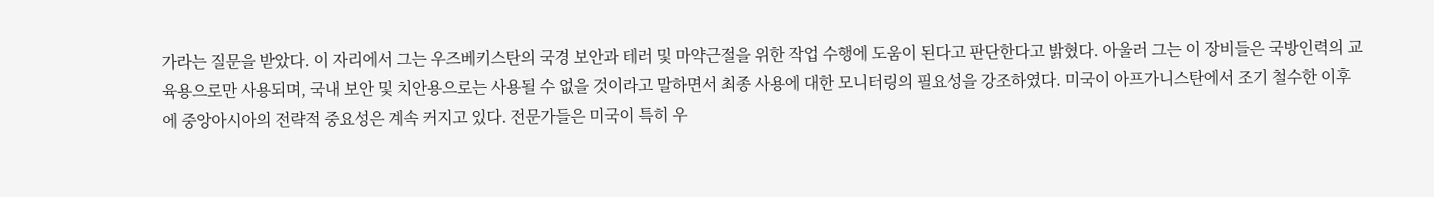가라는 질문을 받았다. 이 자리에서 그는 우즈베키스탄의 국경 보안과 테러 및 마약근절을 위한 작업 수행에 도움이 된다고 판단한다고 밝혔다. 아울러 그는 이 장비들은 국방인력의 교육용으로만 사용되며, 국내 보안 및 치안용으로는 사용될 수 없을 것이라고 말하면서 최종 사용에 대한 모니터링의 필요성을 강조하였다. 미국이 아프가니스탄에서 조기 철수한 이후에 중앙아시아의 전략적 중요성은 계속 커지고 있다. 전문가들은 미국이 특히 우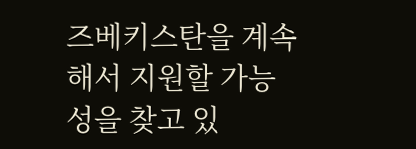즈베키스탄을 계속해서 지원할 가능성을 찾고 있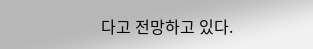다고 전망하고 있다.